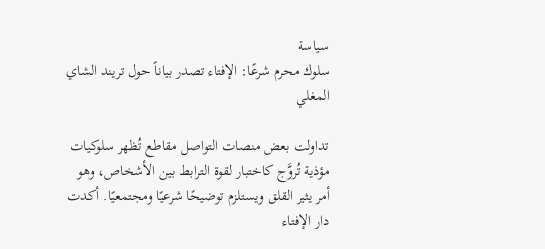سياسة
سلوك محرم شرعًا: الإفتاء تصدر بياناً حول تريند الشاي المغلي

تداولت بعض منصات التواصل مقاطع تُظهر سلوكيات مؤذية تُروَّج كاختبار لقوة الترابط بين الأشخاص، وهو أمر يثير القلق ويستلزم توضيحًا شرعيًا ومجتمعيًا. أكدت دار الإفتاء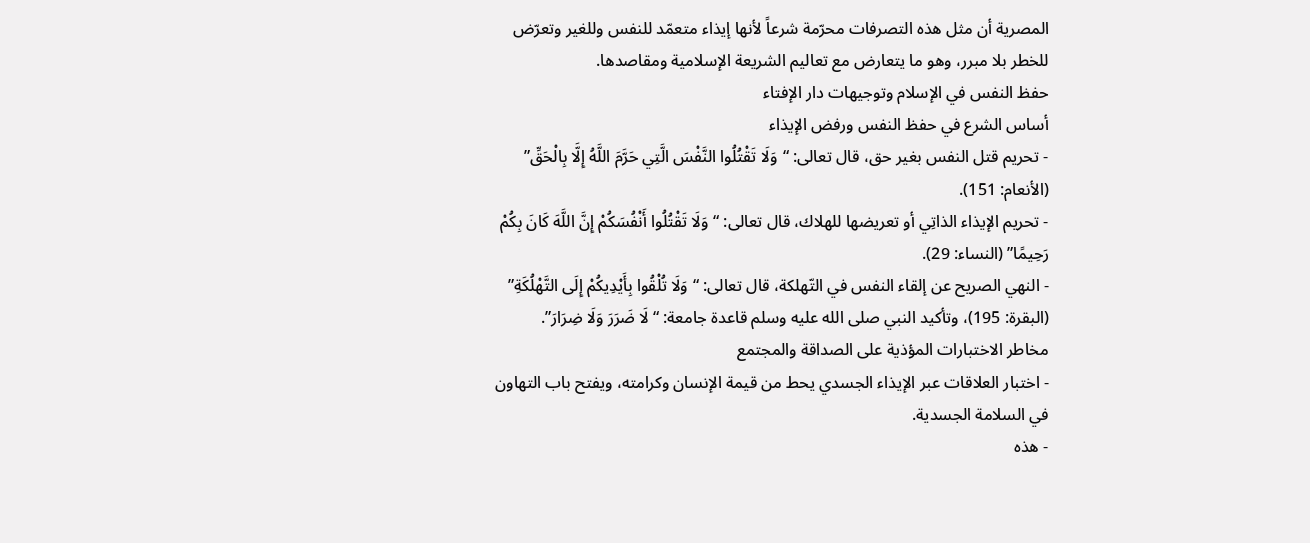المصرية أن مثل هذه التصرفات محرّمة شرعاً لأنها إيذاء متعمّد للنفس وللغير وتعرّض للخطر بلا مبرر، وهو ما يتعارض مع تعاليم الشريعة الإسلامية ومقاصدها.
حفظ النفس في الإسلام وتوجيهات دار الإفتاء
أساس الشرع في حفظ النفس ورفض الإيذاء
- تحريم قتل النفس بغير حق، قال تعالى: “وَلَا تَقْتُلُوا النَّفْسَ الَّتِي حَرَّمَ اللَّهُ إِلَّا بِالْحَقِّ” (الأنعام: 151).
- تحريم الإيذاء الذاتِي أو تعريضها للهلاك، قال تعالى: “وَلَا تَقْتُلُوا أَنْفُسَكُمْ إِنَّ اللَّهَ كَانَ بِكُمْ رَحِيمًا” (النساء: 29).
- النهي الصريح عن إلقاء النفس في التّهلكة، قال تعالى: “وَلَا تُلْقُوا بِأَيْدِيكُمْ إِلَى التَّهْلُكَةِ” (البقرة: 195)، وتأكيد النبي صلى الله عليه وسلم قاعدة جامعة: “لَا ضَرَرَ وَلَا ضِرَارَ”.
مخاطر الاختبارات المؤذية على الصداقة والمجتمع
- اختبار العلاقات عبر الإيذاء الجسدي يحط من قيمة الإنسان وكرامته، ويفتح باب التهاون في السلامة الجسدية.
- هذه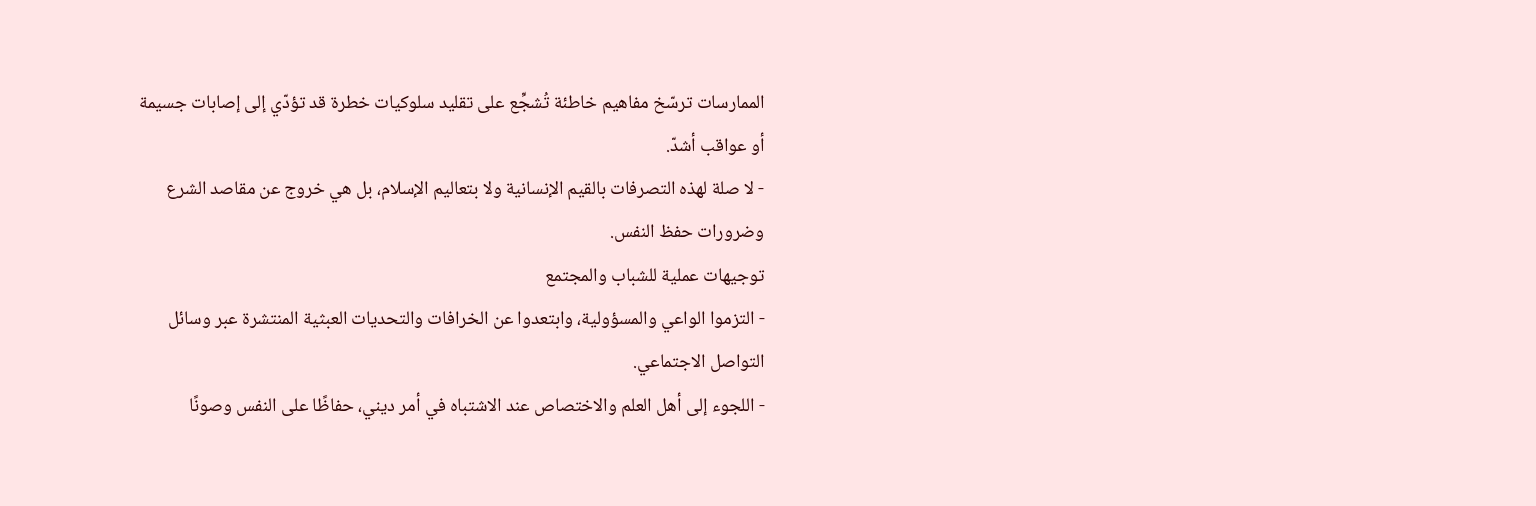الممارسات ترسّخ مفاهيم خاطئة تُشجِّع على تقليد سلوكيات خطرة قد تؤدّي إلى إصابات جسيمة أو عواقب أشدّ.
- لا صلة لهذه التصرفات بالقيم الإنسانية ولا بتعاليم الإسلام، بل هي خروج عن مقاصد الشرع وضرورات حفظ النفس.
توجيهات عملية للشباب والمجتمع
- التزموا الواعي والمسؤولية، وابتعدوا عن الخرافات والتحديات العبثية المنتشرة عبر وسائل التواصل الاجتماعي.
- اللجوء إلى أهل العلم والاختصاص عند الاشتباه في أمر ديني، حفاظًا على النفس وصونًا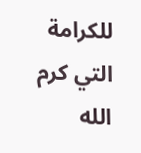للكرامة التي كرم الله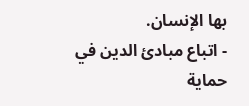بها الإنسان.
- اتباع مبادئ الدين في حماية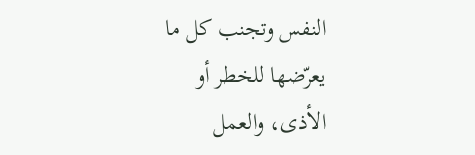النفس وتجنب كل ما يعرّضها للخطر أو الأذى، والعمل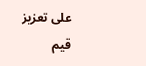على تعزيز قيم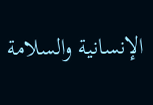الإنسانية والسلامة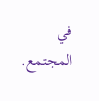في المجتمع.